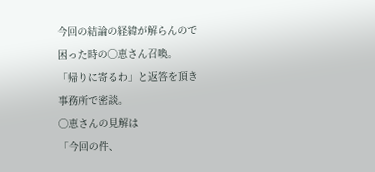今回の結論の経緯が解らんので
困った時の◯恵さん召喚。
「帰りに寄るわ」と返答を頂き
事務所で密談。
◯恵さんの見解は
「今回の件、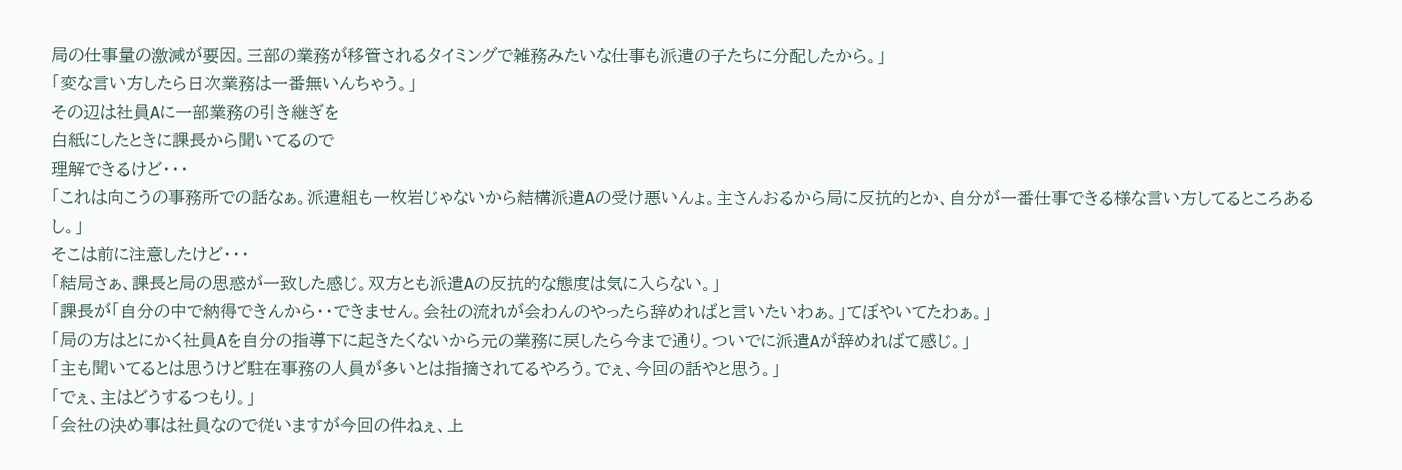局の仕事量の激減が要因。三部の業務が移管されるタイミングで雑務みたいな仕事も派遣の子たちに分配したから。」
「変な言い方したら日次業務は一番無いんちゃう。」
その辺は社員Aに一部業務の引き継ぎを
白紙にしたときに課長から聞いてるので
理解できるけど・・・
「これは向こうの事務所での話なぁ。派遣組も一枚岩じゃないから結構派遣Aの受け悪いんょ。主さんおるから局に反抗的とか、自分が一番仕事できる様な言い方してるところあるし。」
そこは前に注意したけど・・・
「結局さぁ、課長と局の思惑が一致した感じ。双方とも派遣Aの反抗的な態度は気に入らない。」
「課長が「自分の中で納得できんから・・できません。会社の流れが会わんのやったら辞めればと言いたいわぁ。」てぼやいてたわぁ。」
「局の方はとにかく社員Aを自分の指導下に起きたくないから元の業務に戻したら今まで通り。ついでに派遣Aが辞めればて感じ。」
「主も聞いてるとは思うけど駐在事務の人員が多いとは指摘されてるやろう。でぇ、今回の話やと思う。」
「でぇ、主はどうするつもり。」
「会社の決め事は社員なので従いますが今回の件ねぇ、上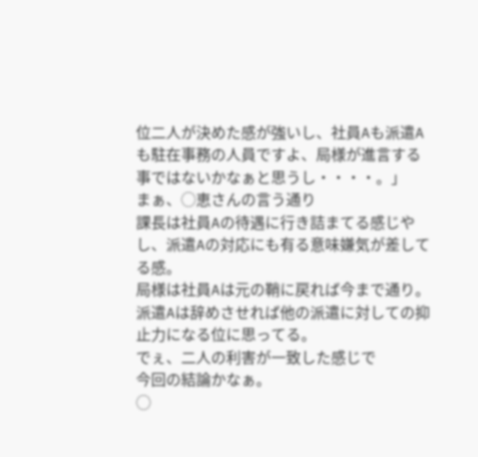位二人が決めた感が強いし、社員Aも派遣Aも駐在事務の人員ですよ、局様が進言する事ではないかなぁと思うし・・・・。」
まぁ、◯恵さんの言う通り
課長は社員Aの待遇に行き詰まてる感じやし、派遣Aの対応にも有る意味嫌気が差してる感。
局様は社員Aは元の鞘に戻れば今まで通り。派遣Aは辞めさせれば他の派遣に対しての抑止力になる位に思ってる。
でぇ、二人の利害が一致した感じで
今回の結論かなぁ。
◯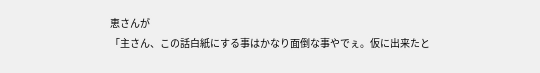恵さんが
「主さん、この話白紙にする事はかなり面倒な事やでぇ。仮に出来たと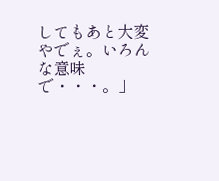してもあと大変やでぇ。いろんな意味で・・・。」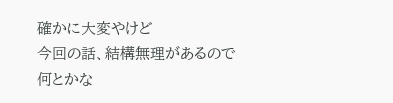確かに大変やけど
今回の話、結構無理があるので
何とかな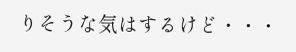りそうな気はするけど・・・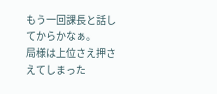もう一回課長と話してからかなぁ。
局様は上位さえ押さえてしまった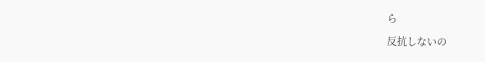ら
反抗しないの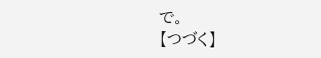で。
【つづく】